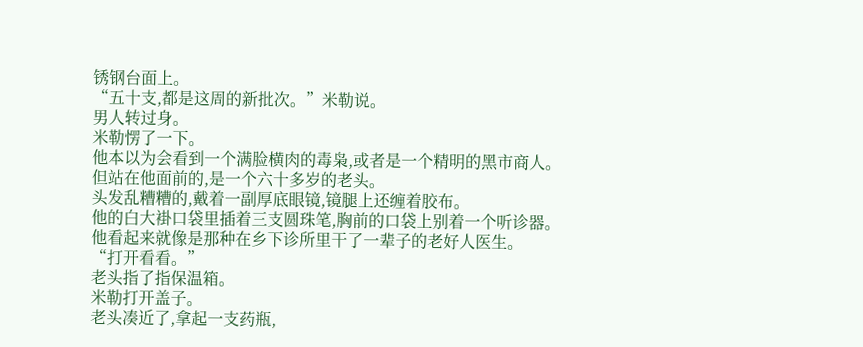锈钢台面上。
“五十支,都是这周的新批次。”米勒说。
男人转过身。
米勒愣了一下。
他本以为会看到一个满脸横肉的毒枭,或者是一个精明的黑市商人。
但站在他面前的,是一个六十多岁的老头。
头发乱糟糟的,戴着一副厚底眼镜,镜腿上还缠着胶布。
他的白大褂口袋里插着三支圆珠笔,胸前的口袋上别着一个听诊器。
他看起来就像是那种在乡下诊所里干了一辈子的老好人医生。
“打开看看。”
老头指了指保温箱。
米勒打开盖子。
老头凑近了,拿起一支药瓶,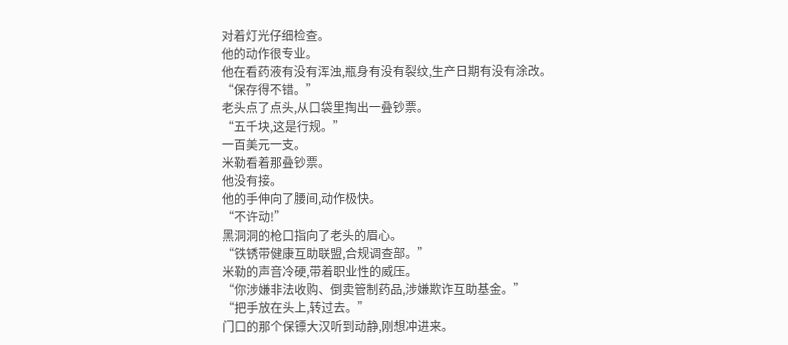对着灯光仔细检查。
他的动作很专业。
他在看药液有没有浑浊,瓶身有没有裂纹,生产日期有没有涂改。
“保存得不错。”
老头点了点头,从口袋里掏出一叠钞票。
“五千块,这是行规。”
一百美元一支。
米勒看着那叠钞票。
他没有接。
他的手伸向了腰间,动作极快。
“不许动!”
黑洞洞的枪口指向了老头的眉心。
“铁锈带健康互助联盟,合规调查部。”
米勒的声音冷硬,带着职业性的威压。
“你涉嫌非法收购、倒卖管制药品,涉嫌欺诈互助基金。”
“把手放在头上,转过去。”
门口的那个保镖大汉听到动静,刚想冲进来。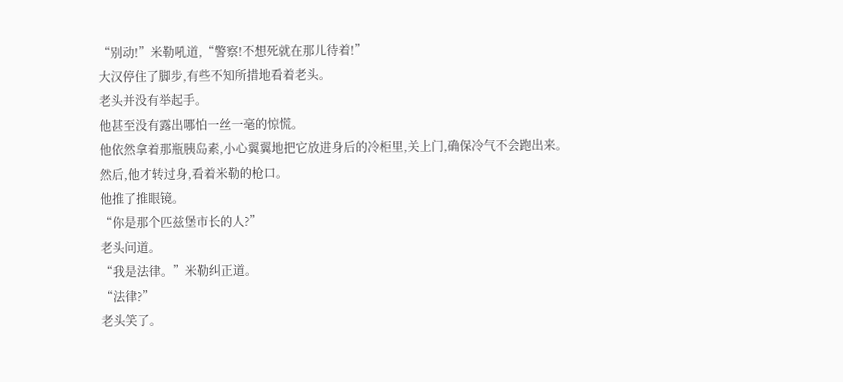“别动!”米勒吼道,“警察!不想死就在那儿待着!”
大汉停住了脚步,有些不知所措地看着老头。
老头并没有举起手。
他甚至没有露出哪怕一丝一毫的惊慌。
他依然拿着那瓶胰岛素,小心翼翼地把它放进身后的冷柜里,关上门,确保冷气不会跑出来。
然后,他才转过身,看着米勒的枪口。
他推了推眼镜。
“你是那个匹兹堡市长的人?”
老头问道。
“我是法律。”米勒纠正道。
“法律?”
老头笑了。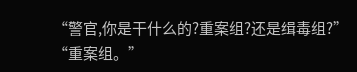“警官,你是干什么的?重案组?还是缉毒组?”
“重案组。”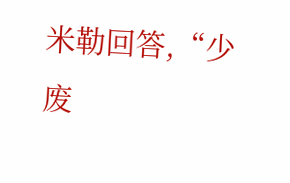米勒回答,“少废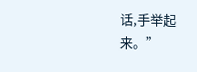话,手举起来。”